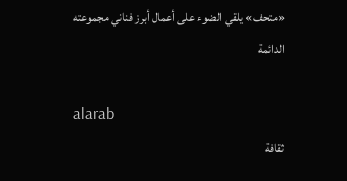«متحف» يلقي الضوء على أعمال أبرز فناني مجموعته الدائمة

alarab
ثقافة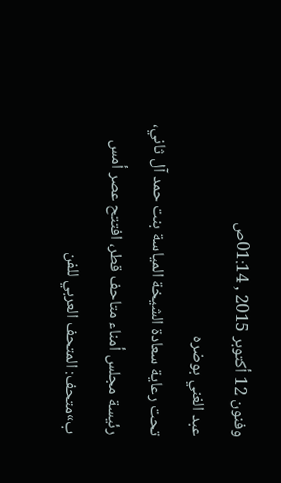وفنون 12 أكتوبر 2015 , 01:14ص
عبد الغني بوضره
تحت رعاية سعادة الشيخة المياسة بنت حمد آل ثاني، رئيسة مجلس أمناء متاحف قطر، افتتح عصر أمس ب»متحف: المتحف العربي للفن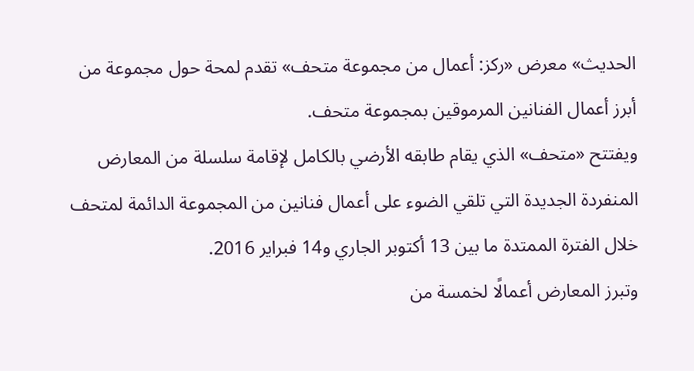الحديث» معرض «ركز: أعمال من مجموعة متحف» تقدم لمحة حول مجموعة من أبرز أعمال الفنانين المرموقين بمجموعة متحف.
ويفتتح «متحف» الذي يقام طابقه الأرضي بالكامل لإقامة سلسلة من المعارض المنفردة الجديدة التي تلقي الضوء على أعمال فنانين من المجموعة الدائمة لمتحف خلال الفترة الممتدة ما بين 13 أكتوبر الجاري و14 فبراير 2016.
وتبرز المعارض أعمالًا لخمسة من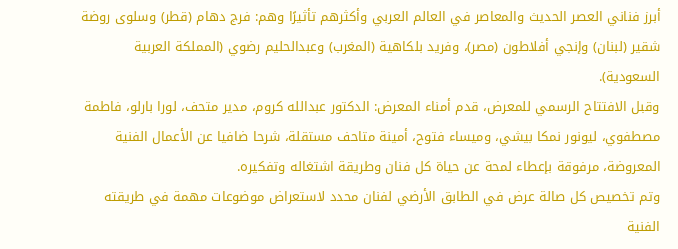أبرز فناني العصر الحديث والمعاصر في العالم العربي وأكثرهم تأثيرًا وهم: فرج دهام (قطر) وسلوى روضة شقير (لبنان) وإنجي أفلاطون (مصر)، وفريد بلكاهية (المغرب) وعبدالحليم رضوي (المملكة العربية السعودية).
وقبل الافتتاح الرسمي للمعرض، قدم أمناء المعرض: الدكتور عبدالله كروم، مدير متحف، لورا بارلو، فاطمة مصطفوي، ليونور نمكا بيشي، وميساء فتوح، أمينة متاحف مستقلة، شرحا ضافيا عن الأعمال الفنية المعروضة، مرفوقة بإعطاء لمحة عن حياة كل فنان وطريقة اشتغاله وتفكيره.
وتم تخصيص كل صالة عرض في الطابق الأرضي لفنان محدد لاستعراض موضوعات مهمة في طريقته الفنية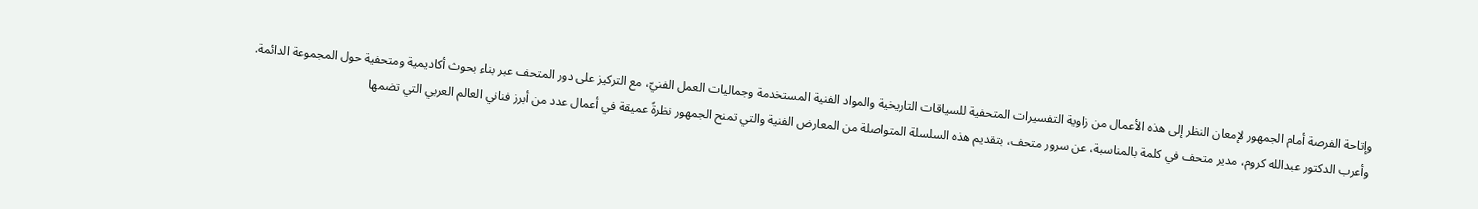وإتاحة الفرصة أمام الجمهور لإمعان النظر إلى هذه الأعمال من زاوية التفسيرات المتحفية للسياقات التاريخية والمواد الفنية المستخدمة وجماليات العمل الفنيّ، مع التركيز على دور المتحف عبر بناء بحوث أكاديمية ومتحفية حول المجموعة الدائمة.
وأعرب الدكتور عبدالله كروم، مدير متحف في كلمة بالمناسبة، عن سرور متحف، بتقديم هذه السلسلة المتواصلة من المعارض الفنية والتي تمنح الجمهور نظرةً عميقة في أعمال عدد من أبرز فناني العالم العربي التي تضمها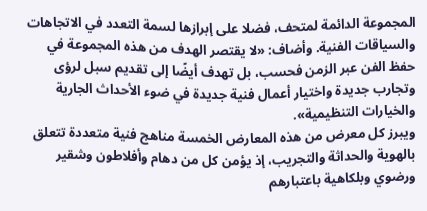المجموعة الدائمة لمتحف، فضلا على إبرازها لسمة التعدد في الاتجاهات والسياقات الفنية. وأضاف: «لا يقتصر الهدف من هذه المجموعة في حفظ الفن عبر الزمن فحسب، بل تهدف أيضًا إلى تقديم سبل لرؤى وتجارب جديدة واختيار أعمال فنية جديدة في ضوء الأحداث الجارية والخيارات التنظيمية».
ويبرز كل معرض من هذه المعارض الخمسة مناهج فنية متعددة تتعلق بالهوية والحداثة والتجريب، إذ يؤمن كل من دهام وأفلاطون وشقير ورضوي وبلكاهية باعتبارهم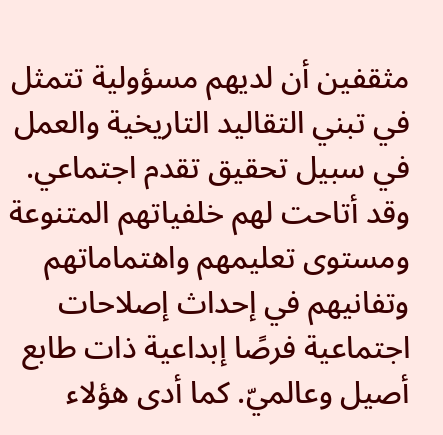مثقفين أن لديهم مسؤولية تتمثل في تبني التقاليد التاريخية والعمل في سبيل تحقيق تقدم اجتماعي. وقد أتاحت لهم خلفياتهم المتنوعة ومستوى تعليمهم واهتماماتهم وتفانيهم في إحداث إصلاحات اجتماعية فرصًا إبداعية ذات طابع أصيل وعالميّ. كما أدى هؤلاء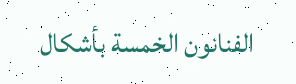الفنانون الخمسة بأشكال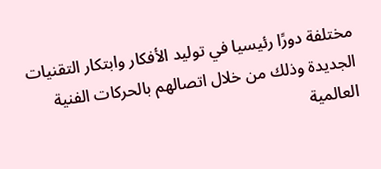مختلفة دورًا رئيسيا في توليد الأفكار وابتكار التقنيات الجديدة وذلك من خلال اتصالهم بالحركات الفنية العالمية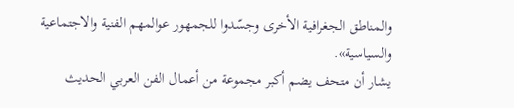والمناطق الجغرافية الأخرى وجسّدوا للجمهور عوالمهم الفنية والاجتماعية والسياسية».
يشار أن متحف يضم أكبر مجموعة من أعمال الفن العربي الحديث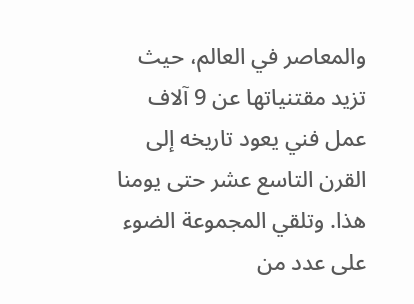والمعاصر في العالم، حيث تزيد مقتنياتها عن 9 آلاف عمل فني يعود تاريخه إلى القرن التاسع عشر حتى يومنا هذا. وتلقي المجموعة الضوء على عدد من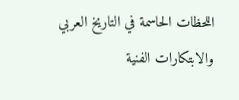اللحظات الحاسمة في التاريخ العربي والابتكارات الفنية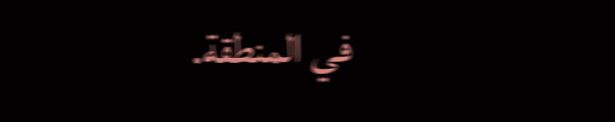في المنطقة.